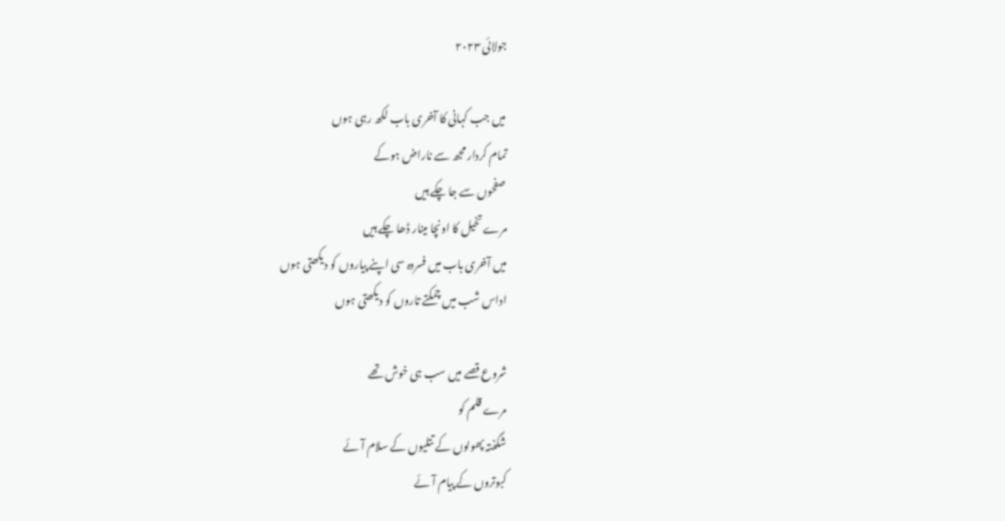جولائی ۲۰۲۳

میں جب کہانی کا آخری باب لکھ رہی ہوں
تمام کردار مجھ سے ناراض ہوکے
صفحوں سے جا چکے ہیں
مرے تخیل کا اونچا مینار ڈھا چکے ہیں
میں آخری باب میں فسردہ سی اپنے پیاروں کو دیکھتی ہوں
اداس شب میں چمکتے تاروں کو دیکھتی ہوں

شروع قصے میں سب ہی خوش تھے
مرے قلم کو
شگفتہ پھولوں کے تتلیوں کے سلام آئے
کبوتروں کے پیام آئے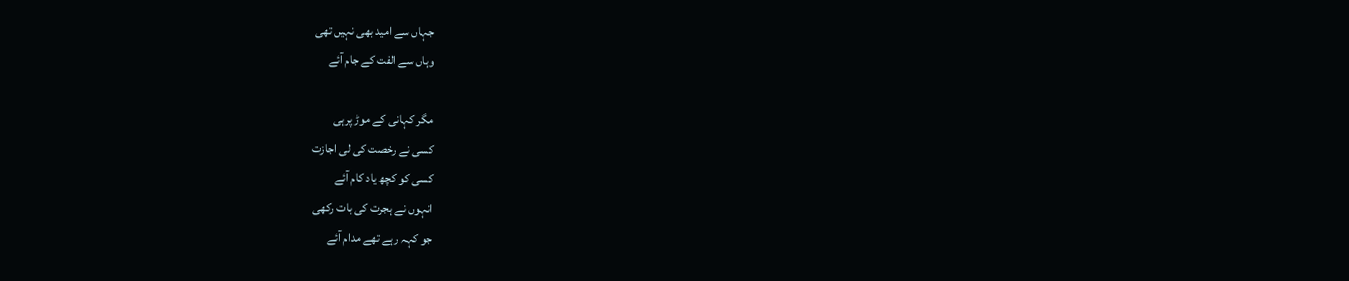جہاں سے امید بھی نہیں تھی
وہاں سے الفت کے جام آئے

مگر کہانی کے موڑ پرہی
کسی نے رخصت کی لی اجازت
کسی کو کچھ یاد کام آئے
انہوں نے ہجرت کی بات رکھی
جو کہہ رہے تھے مدام آئے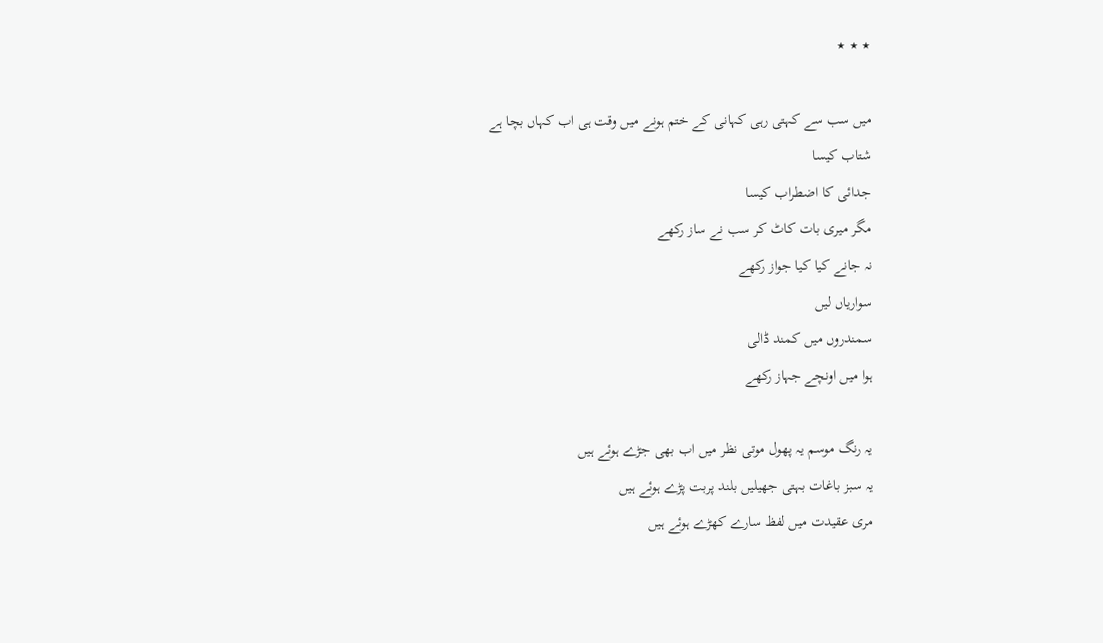٭ ٭ ٭

میں سب سے کہتی رہی کہانی کے ختم ہونے میں وقت ہی اب کہاں بچا ہے
شتاب کیسا
جدائی کا اضطراب کیسا
مگر میری بات کاٹ کر سب نے ساز رکھے
نہ جانے کیا کیا جواز رکھے
سواریاں لیں
سمندروں میں کمند ڈالی
ہوا میں اونچے جہاز رکھے

یہ رنگ موسم یہ پھول موتی نظر میں اب بھی جڑے ہوئے ہیں
یہ سبز باغات بہتی جھیلیں بلند پربت پڑے ہوئے ہیں
مری عقیدت میں لفظ سارے کھڑے ہوئے ہیں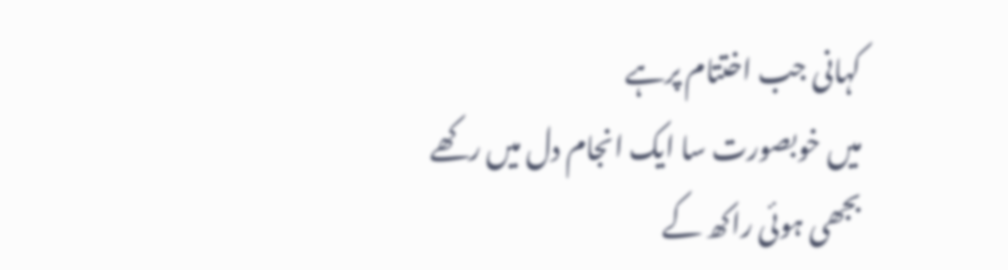کہانی جب اختتام پرہے
میں خوبصورت سا ایک انجام دل میں رکھے
بجھی ہوئی راکھ کے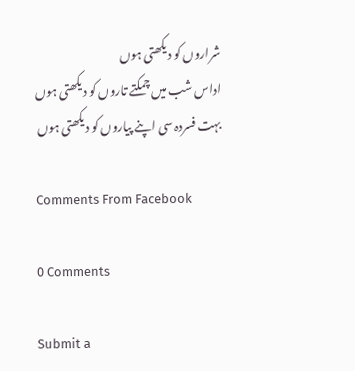شراروں کو دیکھتی ہوں
اداس شب میں چمکتے تاروں کو دیکھتی ہوں
بہت فسردہ سی اپنے پیاروں کو دیکھتی ہوں

Comments From Facebook

0 Comments

Submit a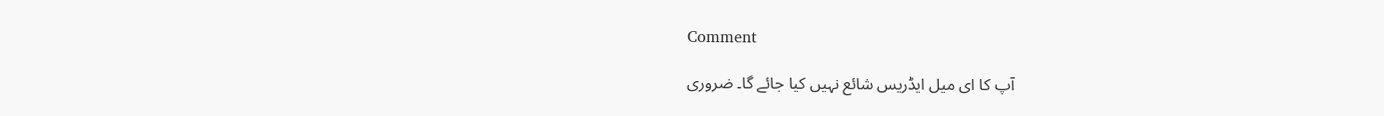Comment

آپ کا ای میل ایڈریس شائع نہیں کیا جائے گا۔ ضروری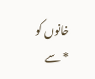خانوں کو * سے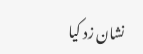نشان زد کیا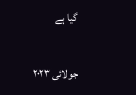گیا ہے

جولائی ۲۰۲۳